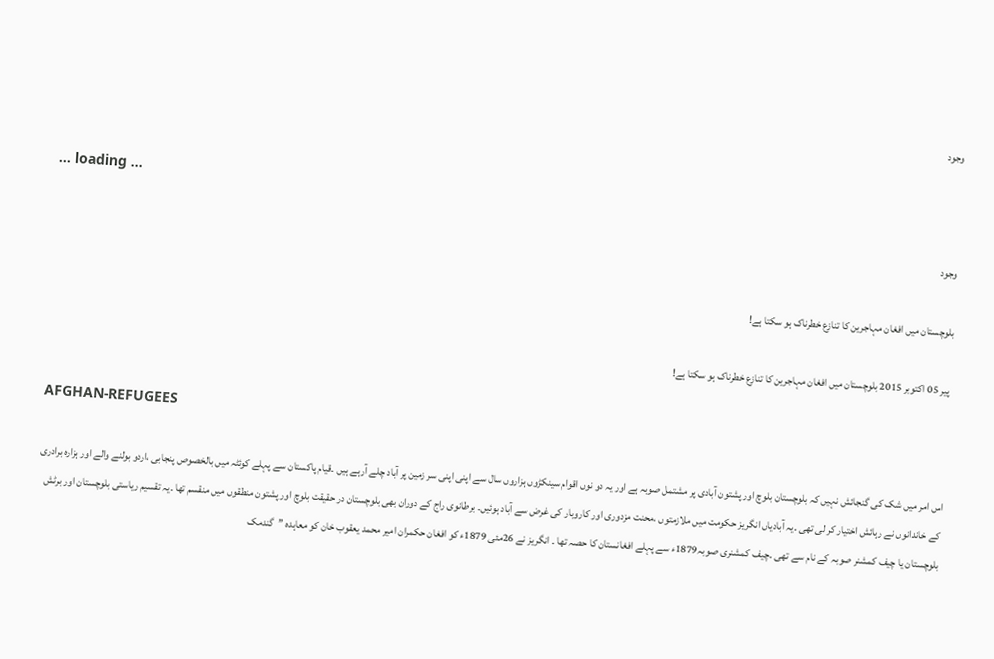وجود

... loading ...

وجود

بلوچستان میں افغان مہاجرین کا تنازع خطرناک ہو سکتا ہے!

پیر 05 اکتوبر 2015 بلوچستان میں افغان مہاجرین کا تنازع خطرناک ہو سکتا ہے!

AFGHAN-REFUGEES

اس امر میں شک کی گنجائش نہیں کہ بلوچستان بلوچ اور پشتون آبادی پر مشتمل صوبہ ہے اور یہ دو نوں اقوام سینکڑوں ہزاروں سال سے اپنی اپنی سر زمین پر آباد چلے آرہے ہیں ۔قیام پاکستان سے پہلے کوئٹہ میں بالخصوص پنجابی ،اردو بولنے والے اور ہزارہ برادری کے خاندانوں نے رہائش اختیار کر لی تھی ۔یہ آبادیاں انگریز حکومت میں ملازمتوں ،محنت مزدوری اور کاروبار کی غرض سے آباد ہوئیں۔ برطانوی راج کے دوران بھی بلوچستان در حقیقت بلوچ اور پشتون منطقوں میں منقسم تھا ۔یہ تقسیم ریاستی بلوچستان اور برٹش بلوچستان یا چیف کمشنر صوبہ کے نام سے تھی ۔چیف کمشنری صوبہ1879ء سے پہلے افغانستان کا حصہ تھا ۔ انگریز نے 26مئی 1879ء کو افغان حکمران امیر محمد یعقوب خان کو معاہدہ ’’گندمک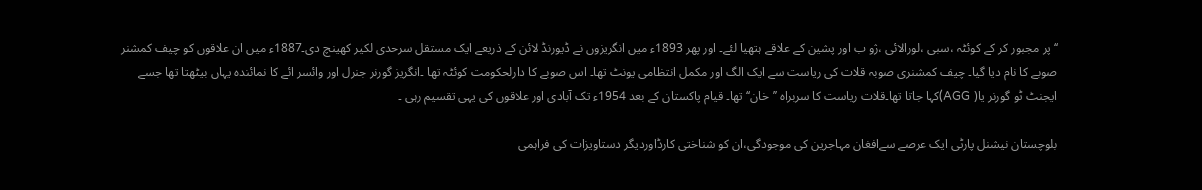‘‘پر مجبور کر کے کوئٹہ ،سبی ،لورالائی ،ژو ب اور پشین کے علاقے ہتھیا لئے۔ اور پھر 1893ء میں انگریزوں نے ڈیورنڈ لائن کے ذریعے ایک مستقل سرحدی لکیر کھینچ دی۔1887ء میں ان علاقوں کو چیف کمشنر صوبے کا نام دیا گیا۔ چیف کمشنری صوبہ قلات کی ریاست سے ایک الگ اور مکمل انتظامی یونٹ تھا۔ اس صوبے کا دارلحکومت کوئٹہ تھا ۔انگریز گورنر جنرل اور وائسر ائے کا نمائندہ یہاں بیٹھتا تھا جسے ایجنٹ ٹو گورنر یا( AGG)کہا جاتا تھا۔قلات ریاست کا سربراہ ’’خان‘‘ تھا۔ قیام پاکستان کے بعد 1954ء تک آبادی اور علاقوں کی یہی تقسیم رہی ۔

بلوچستان نیشنل پارٹی ایک عرصے سےافغان مہاجرین کی موجودگی،ان کو شناختی کارڈاوردیگر دستاویزات کی فراہمی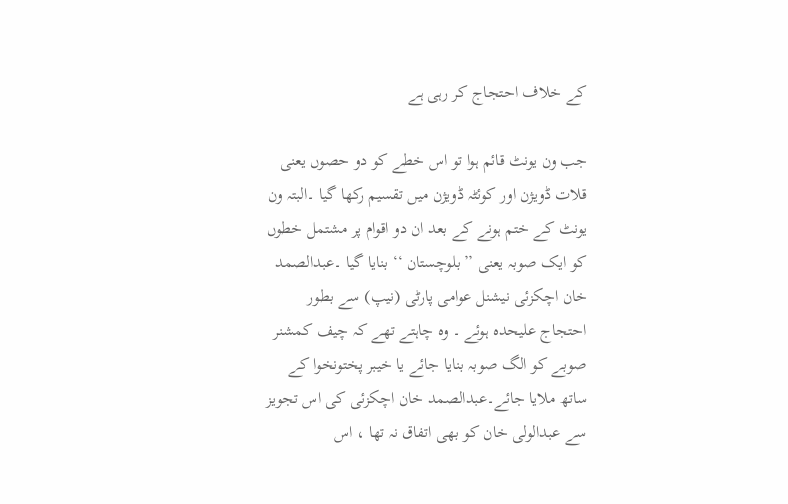کے خلاف احتجاج کر رہی ہے

جب ون یونٹ قائم ہوا تو اس خطے کو دو حصوں یعنی قلات ڈویژن اور کوئٹہ ڈویژن میں تقسیم رکھا گیا ۔البتہ ون یونٹ کے ختم ہونے کے بعد ان دو اقوام پر مشتمل خطوں کو ایک صوبہ یعنی ’’بلوچستان ‘‘ بنایا گیا ۔عبدالصمد خان اچکزئی نیشنل عوامی پارٹی (نیپ) سے بطور احتجاج علیحدہ ہوئے ۔ وہ چاہتے تھے کہ چیف کمشنر صوبے کو الگ صوبہ بنایا جائے یا خیبر پختونخوا کے ساتھ ملایا جائے۔عبدالصمد خان اچکزئی کی اس تجویز سے عبدالولی خان کو بھی اتفاق نہ تھا ، اس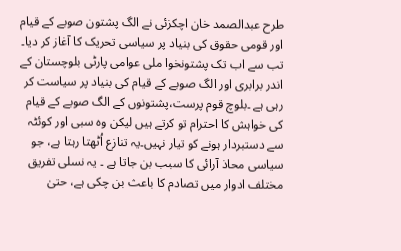طرح عبدالصمد خان اچکزئی نے الگ پشتون صوبے کے قیام اور قومی حقوق کی بنیاد پر سیاسی تحریک کا آغاز کر دیا۔ تب سے اب تک پشتونخوا ملی عوامی پارٹی بلوچستان کے اندر برابری اور الگ صوبے کے قیام کی بنیاد پر سیاست کر رہی ہے ۔بلوچ قوم پرست،پشتونوں کے الگ صوبے کے قیام کی خواہش کا احترام تو کرتے ہیں لیکن وہ سبی اور کوئٹہ سے دستبردار ہونے کو تیار نہیں۔یہ تنازع اُٹھتا رہتا ہے، جو سیاسی محاذ آرائی کا سبب بن جاتا ہے ۔ یہ نسلی تفریق مختلف ادوار میں تصادم کا باعث بن چکی ہے، حتیٰ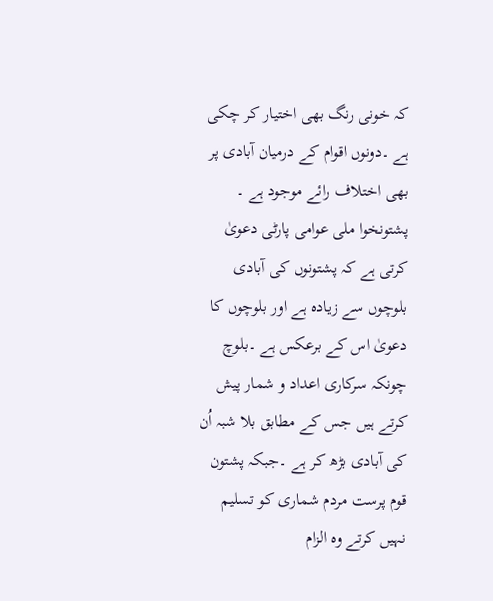کہ خونی رنگ بھی اختیار کر چکی ہے ۔دونوں اقوام کے درمیان آبادی پر بھی اختلاف رائے موجود ہے ۔ پشتونخوا ملی عوامی پارٹی دعویٰ کرتی ہے کہ پشتونوں کی آبادی بلوچوں سے زیادہ ہے اور بلوچوں کا دعویٰ اس کے برعکس ہے ۔بلوچ چونکہ سرکاری اعداد و شمار پیش کرتے ہیں جس کے مطابق بلا شبہ اُن کی آبادی بڑھ کر ہے ۔جبکہ پشتون قوم پرست مردم شماری کو تسلیم نہیں کرتے وہ الزام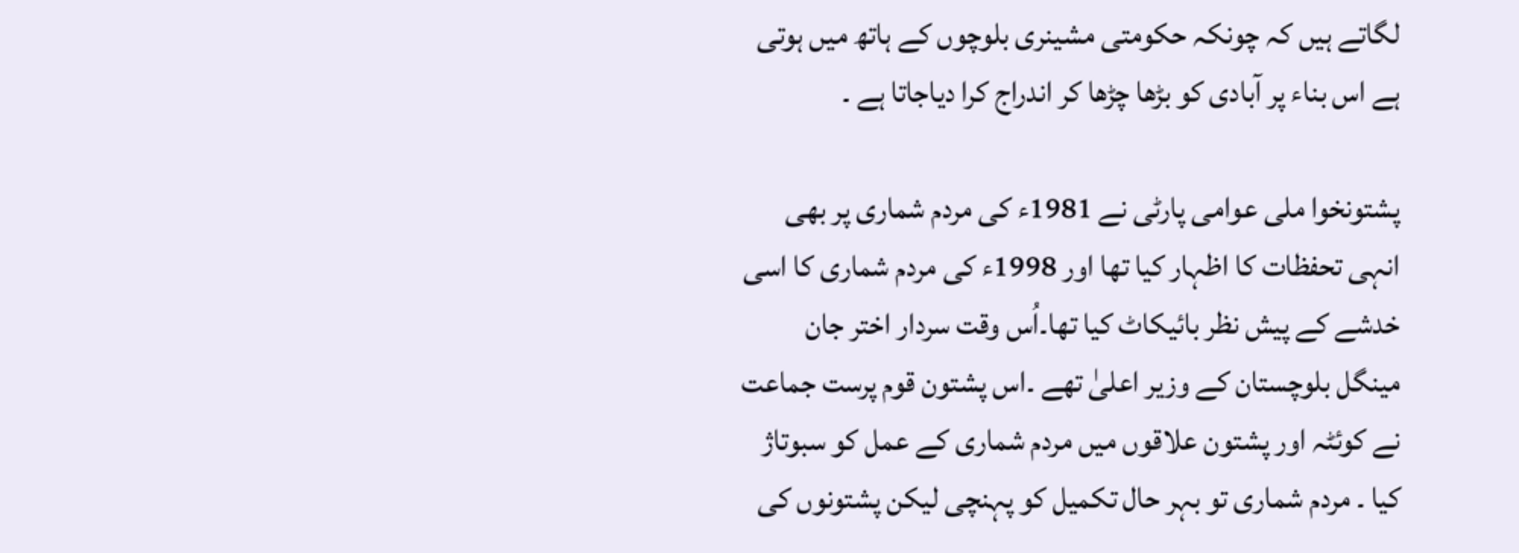لگاتے ہیں کہ چونکہ حکومتی مشینری بلوچوں کے ہاتھ میں ہوتی ہے اس بناء پر آبادی کو بڑھا چڑھا کر اندراج کرا دیاجاتا ہے ۔

پشتونخوا ملی عوامی پارٹی نے 1981ء کی مردم شماری پر بھی انہی تحفظات کا اظہار کیا تھا اور 1998ء کی مردم شماری کا اسی خدشے کے پیش نظر بائیکاٹ کیا تھا۔اُس وقت سردار اختر جان مینگل بلوچستان کے وزیر اعلیٰ تھے ۔اس پشتون قوم پرست جماعت نے کوئٹہ اور پشتون علاقوں میں مردم شماری کے عمل کو سبوتاژ کیا ۔ مردم شماری تو بہر حال تکمیل کو پہنچی لیکن پشتونوں کی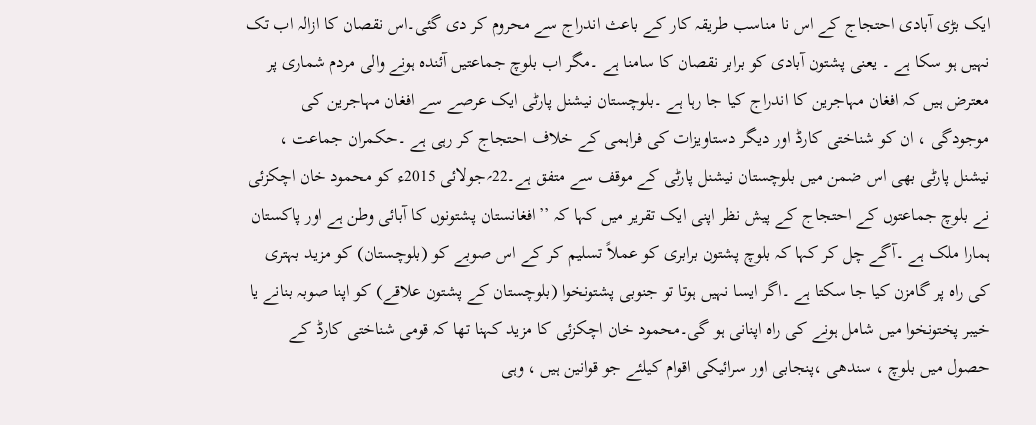ایک بڑی آبادی احتجاج کے اس نا مناسب طریقہ کار کے باعث اندراج سے محروم کر دی گئی۔اس نقصان کا ازالہ اب تک نہیں ہو سکا ہے ۔ یعنی پشتون آبادی کو برابر نقصان کا سامنا ہے ۔مگر اب بلوچ جماعتیں آئندہ ہونے والی مردم شماری پر معترض ہیں کہ افغان مہاجرین کا اندراج کیا جا رہا ہے ۔بلوچستان نیشنل پارٹی ایک عرصے سے افغان مہاجرین کی موجودگی ، ان کو شناختی کارڈ اور دیگر دستاویزات کی فراہمی کے خلاف احتجاج کر رہی ہے ۔حکمران جماعت ، نیشنل پارٹی بھی اس ضمن میں بلوچستان نیشنل پارٹی کے موقف سے متفق ہے۔22؍جولائی 2015ء کو محمود خان اچکزئی نے بلوچ جماعتوں کے احتجاج کے پیش نظر اپنی ایک تقریر میں کہا کہ ’’افغانستان پشتونوں کا آبائی وطن ہے اور پاکستان ہمارا ملک ہے ۔آگے چل کر کہا کہ بلوچ پشتون برابری کو عملاً تسلیم کر کے اس صوبے کو (بلوچستان) کو مزید بہتری کی راہ پر گامزن کیا جا سکتا ہے ۔اگر ایسا نہیں ہوتا تو جنوبی پشتونخوا (بلوچستان کے پشتون علاقے) کو اپنا صوبہ بنانے یا خیبر پختونخوا میں شامل ہونے کی راہ اپنانی ہو گی۔محمود خان اچکزئی کا مزید کہنا تھا کہ قومی شناختی کارڈ کے حصول میں بلوچ ، سندھی ،پنجابی اور سرائیکی اقوام کیلئے جو قوانین ہیں ، وہی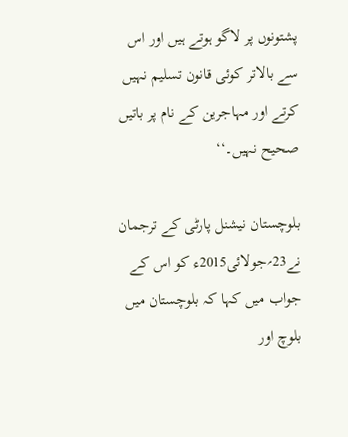پشتونوں پر لاگو ہوتے ہیں اور اس سے بالاتر کوئی قانون تسلیم نہیں کرتے اور مہاجرین کے نام پر باتیں صحیح نہیں۔‘‘

بلوچستان نیشنل پارٹی کے ترجمان نے23؍جولائی2015ء کو اس کے جواب میں کہا کہ بلوچستان میں بلوچ اور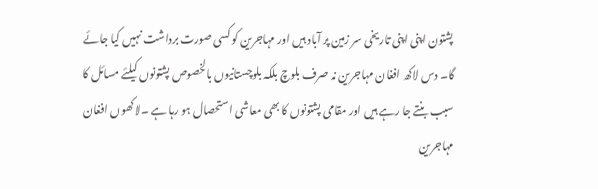پشتون اپنی اپنی تاریخی سر زمین پر آباد ہیں اور مہاجرین کو کسی صورت برداشت نہیں کیا جائے گا۔ دس لاکھ افغان مہاجرین نہ صرف بلوچ بلکہ بلوچستانیوں بالخصوص پشتونوں کیلئے مسائل کا سبب بنتے جا رہے ہیں اور مقامی پشتونوں کا بھی معاشی استحصال ہو رہا ہے ۔لاکھوں افغان مہاجرین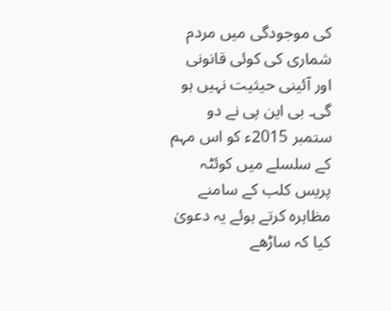کی موجودگی میں مردم شماری کی کوئی قانونی اور آئینی حیثیت نہیں ہو گی۔ بی این پی نے دو ستمبر 2015ء کو اس مہم کے سلسلے میں کوئٹہ پریس کلب کے سامنے مظاہرہ کرتے ہوئے یہ دعویٰ کیا کہ ساڑھے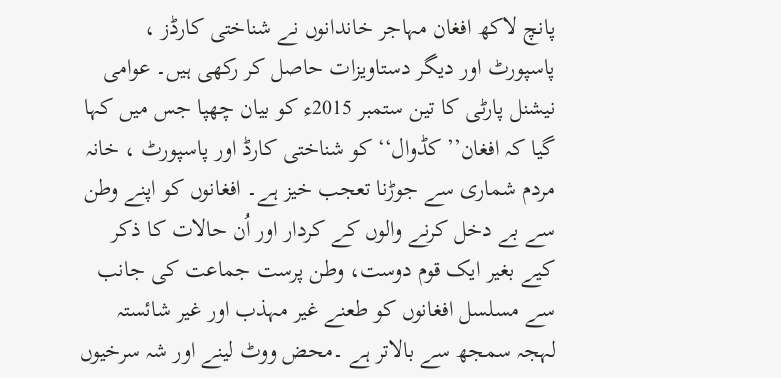پانچ لاکھ افغان مہاجر خاندانوں نے شناختی کارڈز ، پاسپورٹ اور دیگر دستاویزات حاصل کر رکھی ہیں۔ عوامی نیشنل پارٹی کا تین ستمبر 2015ء کو بیان چھپا جس میں کہا گیا کہ افغان’’ کڈوال‘‘ کو شناختی کارڈ اور پاسپورٹ ، خانہ مردم شماری سے جوڑنا تعجب خیز ہے۔ افغانوں کو اپنے وطن سے بے دخل کرنے والوں کے کردار اور اُن حالات کا ذکر کیے بغیر ایک قوم دوست، وطن پرست جماعت کی جانب سے مسلسل افغانوں کو طعنے غیر مہذب اور غیر شائستہ لہجہ سمجھ سے بالاتر ہے ۔محض ووٹ لینے اور شہ سرخیوں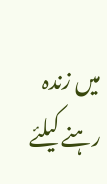میں زندہ رہنے کیلئے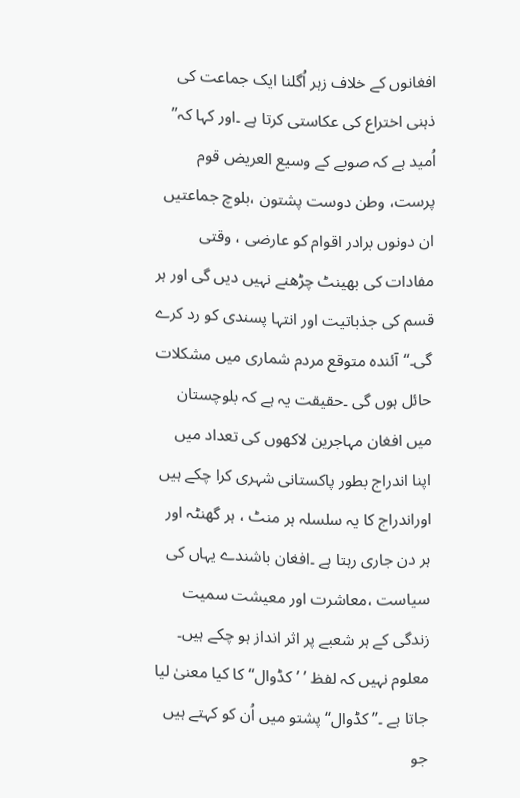افغانوں کے خلاف زہر اُگلنا ایک جماعت کی ذہنی اختراع کی عکاستی کرتا ہے ۔اور کہا کہ’’ اُمید ہے کہ صوبے کے وسیع العریض قوم پرست، وطن دوست پشتون ،بلوچ جماعتیں ان دونوں برادر اقوام کو عارضی ، وقتی مفادات کی بھینٹ چڑھنے نہیں دیں گی اور ہر قسم کی جذباتیت اور انتہا پسندی کو رد کرے گی۔‘‘آئندہ متوقع مردم شماری میں مشکلات حائل ہوں گی ۔حقیقت یہ ہے کہ بلوچستان میں افغان مہاجرین لاکھوں کی تعداد میں اپنا اندراج بطور پاکستانی شہری کرا چکے ہیں اوراندراج کا یہ سلسلہ ہر منٹ ، ہر گھنٹہ اور ہر دن جاری رہتا ہے ۔افغان باشندے یہاں کی سیاست ،معاشرت اور معیشت سمیت زندگی کے ہر شعبے پر اثر انداز ہو چکے ہیں۔ معلوم نہیں کہ لفظ ’ ’کڈوال‘‘ کا کیا معنیٰ لیا جاتا ہے ۔’’ کڈوال‘‘ پشتو میں اُن کو کہتے ہیں جو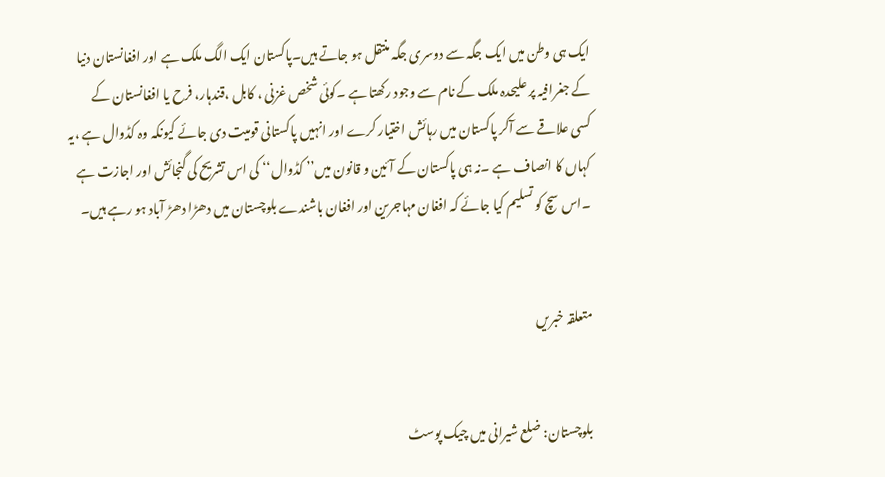ایک ہی وطن میں ایک جگہ سے دوسری جگہ منتقل ہو جاتے ہیں۔پاکستان ایک الگ ملک ہے اور افغانستان دنیا کے جغرافیہ پر علیحدہ ملک کے نام سے وجود رکھتا ہے ۔کوئی شخص غزنی ، کابل ،قندہار، فرح یا افغانستان کے کسی علاقے سے آکر پاکستان میں رہائش اختیار کرے اور انہیں پاکستانی قومیت دی جائے کیونکہ وہ کڈوال ہے ،یہ کہاں کا انصاف ہے ۔نہ ہی پاکستان کے آئین و قانون میں’’ کڈوال‘‘ کی اس تشریح کی گنجائش اور اجازت ہے ۔اس سچ کو تسلیم کیا جائے کہ افغان مہاجرین اور افغان باشندے بلوچستان میں دھڑا دھڑ آباد ہو رہے ہیں۔


متعلقہ خبریں


بلوچستان: ضلع شیرانی میں چیک پوسٹ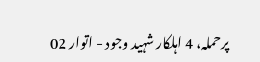پرحملہ، 4 اہلکار شہید وجود - اتوار 02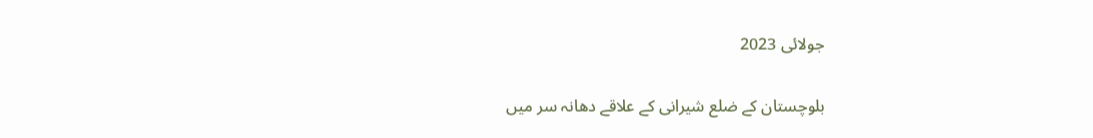جولائی 2023

بلوچستان کے ضلع شیرانی کے علاقے دھانہ سر میں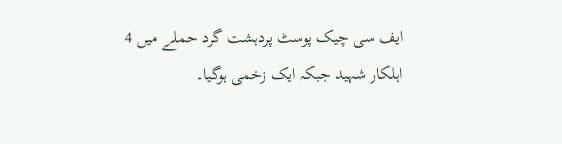ایف سی چیک پوسٹ پردہشت گرد حملے میں 4 اہلکار شہید جبکہ ایک زخمی ہوگیا۔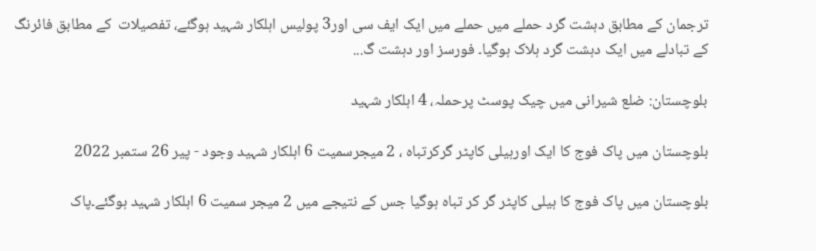ترجمان کے مطابق دہشت گرد حملے میں حملے میں ایک ایف سی اور3 پولیس اہلکار شہید ہوگئے، تفصیلات  کے مطابق فائرنگ کے تبادلے میں ایک دہشت گرد ہلاک ہوگیا۔ فورسز اور دہشت گ...

بلوچستان: ضلع شیرانی میں چیک پوسٹ پرحملہ، 4 اہلکار شہید

بلوچستان میں پاک فوج کا ایک اورہیلی کاپٹر گرکرتباہ ، 2 میجرسمیت 6 اہلکار شہید وجود - پیر 26 ستمبر 2022

بلوچستان میں پاک فوج کا ہیلی کاپٹر گر کر تباہ ہوگیا جس کے نتیجے میں 2 میجر سمیت 6 اہلکار شہید ہوگئے۔پاک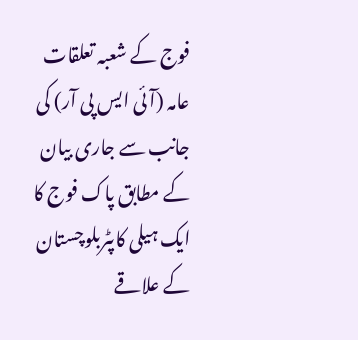فوج کے شعبہ تعلقات عامہ (آئی ایس پی آر) کی جانب سے جاری بیان کے مطابق پاک فوج کا ایک ہیلی کاپٹربلوچستان کے علاقے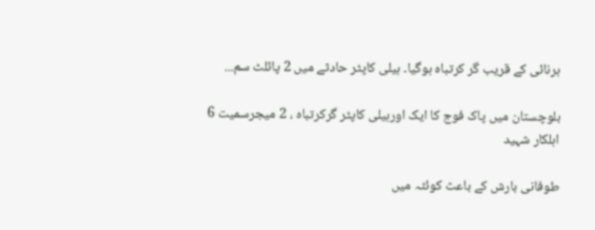ہرنائی کے قریب گر کرتباہ ہوگیا۔ ہیلی کاپٹر حادثے میں 2 پائلٹ سم...

بلوچستان میں پاک فوج کا ایک اورہیلی کاپٹر گرکرتباہ ، 2 میجرسمیت 6 اہلکار شہید

طوفانی بارش کے باعث کوئٹہ میں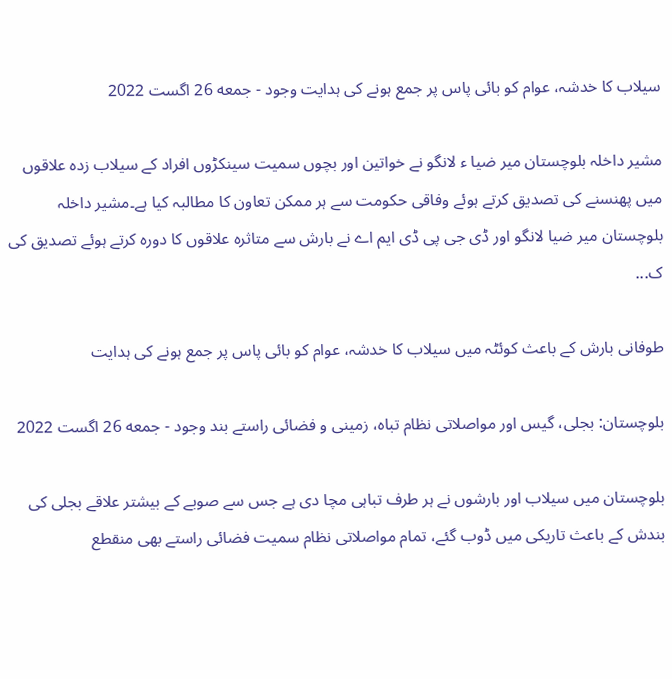سیلاب کا خدشہ، عوام کو بائی پاس پر جمع ہونے کی ہدایت وجود - جمعه 26 اگست 2022

مشیر داخلہ بلوچستان میر ضیا ء لانگو نے خواتین اور بچوں سمیت سینکڑوں افراد کے سیلاب زدہ علاقوں میں پھنسنے کی تصدیق کرتے ہوئے وفاقی حکومت سے ہر ممکن تعاون کا مطالبہ کیا ہے۔مشیر داخلہ بلوچستان میر ضیا لانگو اور ڈی جی پی ڈی ایم اے نے بارش سے متاثرہ علاقوں کا دورہ کرتے ہوئے تصدیق کی ک...

طوفانی بارش کے باعث کوئٹہ میں سیلاب کا خدشہ، عوام کو بائی پاس پر جمع ہونے کی ہدایت

بلوچستان: بجلی، گیس اور مواصلاتی نظام تباہ، زمینی و فضائی راستے بند وجود - جمعه 26 اگست 2022

بلوچستان میں سیلاب اور بارشوں نے ہر طرف تباہی مچا دی ہے جس سے صوبے کے بیشتر علاقے بجلی کی بندش کے باعث تاریکی میں ڈوب گئے، تمام مواصلاتی نظام سمیت فضائی راستے بھی منقطع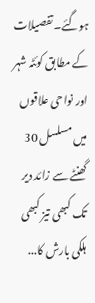ہوگئے۔ تفصیلات کے مطابق کوئٹہ شہر اور نواحی علاقوں میں مسلسل 30 گھنٹے سے زائد دیر تک کبھی تیز کبھی ہلکی بارش کا...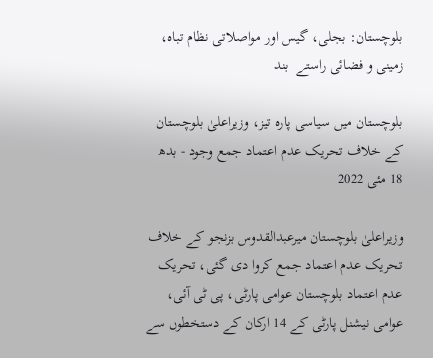بلوچستان: بجلی، گیس اور مواصلاتی نظام تباہ، زمینی و فضائی راستے  بند

بلوچستان میں سیاسی پارہ تیز، وزیراعلیٰ بلوچستان کے خلاف تحریک عدم اعتماد جمع وجود - بدھ 18 مئی 2022

وزیراعلیٰ بلوچستان میرعبدالقدوس بزنجو کے خلاف تحریک عدم اعتماد جمع کروا دی گئی، تحریک عدم اعتماد بلوچستان عوامی پارٹی، پی ٹی آئی، عوامی نیشنل پارٹی کے 14 ارکان کے دستخطوں سے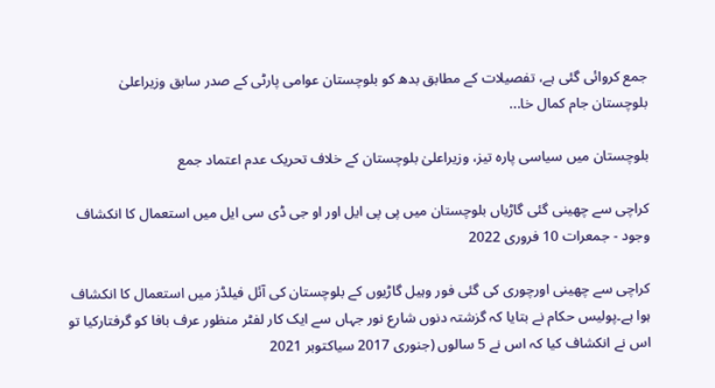جمع کروائی گئی ہے، تفصیلات کے مطابق بدھ کو بلوچستان عوامی پارٹی کے صدر سابق وزیراعلیٰ بلوچستان جام کمال خا...

بلوچستان میں سیاسی پارہ تیز، وزیراعلیٰ بلوچستان کے خلاف تحریک عدم اعتماد جمع

کراچی سے چھینی گئی گاڑیاں بلوچستان میں پی پی ایل اور او جی ڈی سی ایل میں استعمال کا انکشاف وجود - جمعرات 10 فروری 2022

کراچی سے چھینی اورچوری کی گئی فور وہیل گاڑیوں کے بلوچستان کی آئل فیلڈز میں استعمال کا انکشاف ہوا ہے۔پولیس حکام نے بتایا کہ گزشتہ دنوں شارع نور جہاں سے ایک کار لفٹر منظور عرف بافا کو گرفتارکیا تو اس نے انکشاف کیا کہ اس نے 5 سالوں (جنوری 2017 سیاکتوبر 2021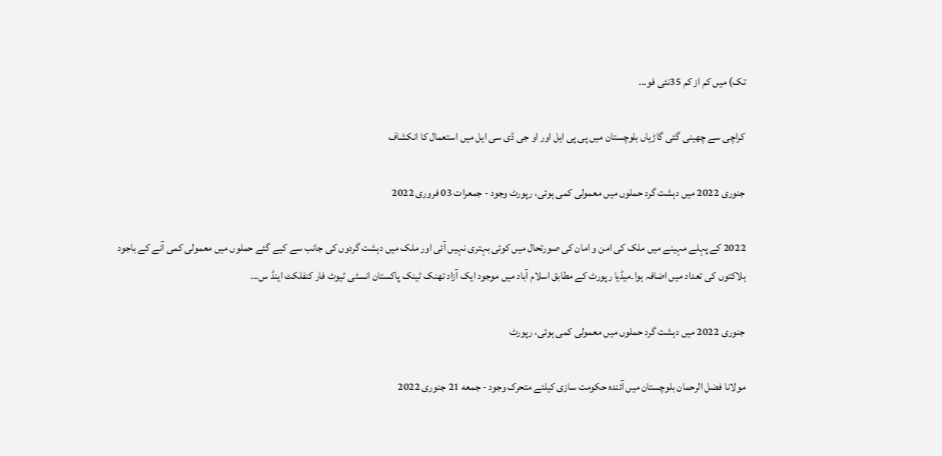تک) میں کم از کم 35نئی فو...

کراچی سے چھینی گئی گاڑیاں بلوچستان میں پی پی ایل اور او جی ڈی سی ایل میں استعمال کا انکشاف

جنوری 2022 میں دہشت گرد حملوں میں معمولی کمی ہوئی، رپورٹ وجود - جمعرات 03 فروری 2022

2022 کے پہلے مہینے میں ملک کی امن و امان کی صورتحال میں کوئی بہتری نہیں آئی اور ملک میں دہشت گردوں کی جانب سے کیے گئے حملوں میں معمولی کمی آنے کے باجود ہلاکتوں کی تعداد میں اضافہ ہوا۔میڈیا رپورٹ کے مطابق اسلام آباد میں موجود ایک آزاد تھنک ٹینک پاکستان انسٹی ٹیوٹ فار کنفلکٹ اینڈ س...

جنوری 2022 میں دہشت گرد حملوں میں معمولی کمی ہوئی، رپورٹ

مولانا فضل الرحمان بلوچستان میں آئندہ حکومت سازی کیلئے متحرک وجود - جمعه 21 جنوری 2022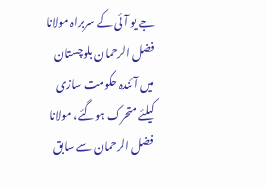جے یو آئی کے سربراہ مولانا فضل الرحمان بلوچستان میں آئندہ حکومت سازی کیلئے متحرک ہوگئے، مولانا فضل الرحمان سے سابق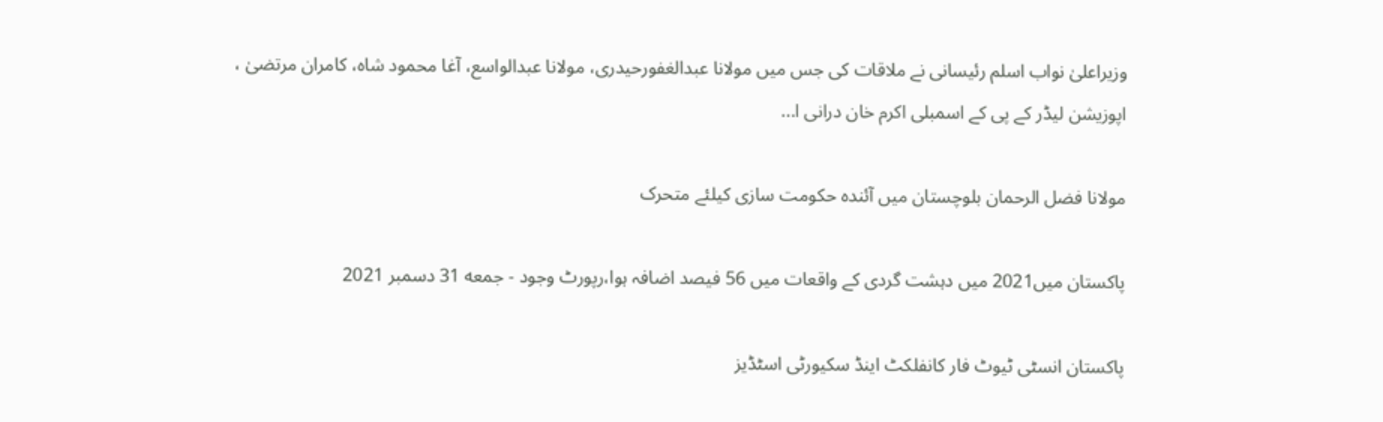وزیراعلیٰ نواب اسلم رئیسانی نے ملاقات کی جس میں مولانا عبدالغفورحیدری، مولانا عبدالواسع، آغا محمود شاہ، کامران مرتضیٰ ، اپوزیشن لیڈر کے پی کے اسمبلی اکرم خان درانی ا...

مولانا فضل الرحمان بلوچستان میں آئندہ حکومت سازی کیلئے متحرک

پاکستان میں2021 میں دہشت گردی کے واقعات میں 56 فیصد اضافہ ہوا،رپورٹ وجود - جمعه 31 دسمبر 2021

پاکستان انسٹی ٹیوٹ فار کانفلکٹ اینڈ سکیورٹی اسٹڈیز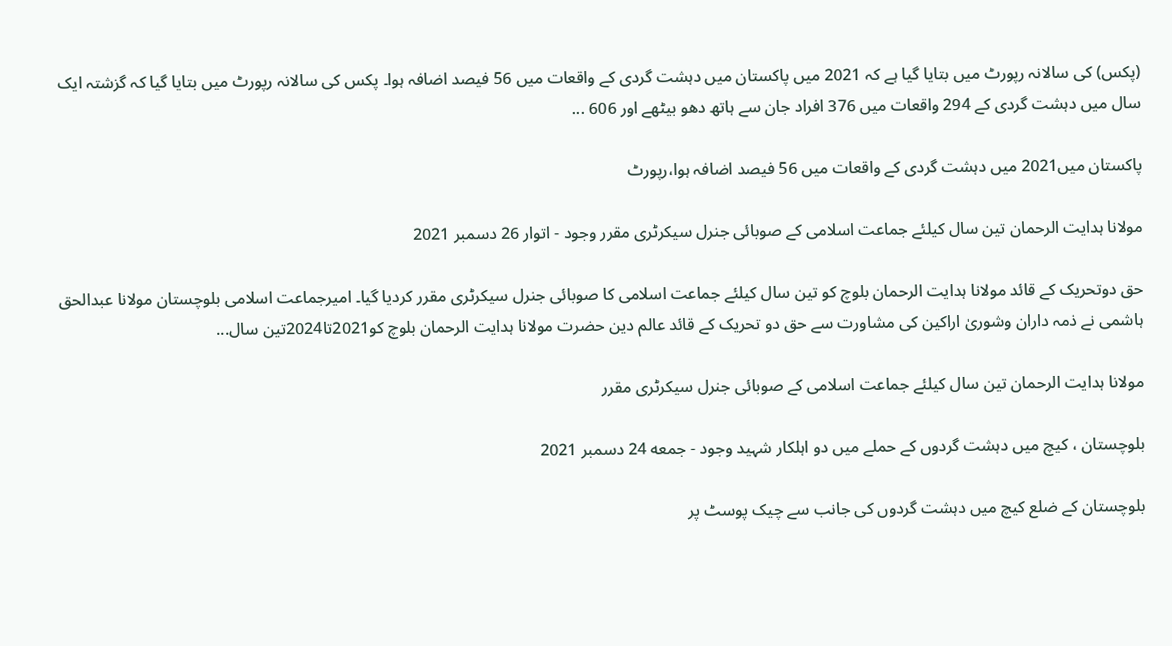(پکس) کی سالانہ رپورٹ میں بتایا گیا ہے کہ 2021 میں پاکستان میں دہشت گردی کے واقعات میں 56 فیصد اضافہ ہوا۔ پکس کی سالانہ رپورٹ میں بتایا گیا کہ گزشتہ ایک سال میں دہشت گردی کے 294 واقعات میں 376 افراد جان سے ہاتھ دھو بیٹھے اور 606 ...

پاکستان میں2021 میں دہشت گردی کے واقعات میں 56 فیصد اضافہ ہوا،رپورٹ

مولانا ہدایت الرحمان تین سال کیلئے جماعت اسلامی کے صوبائی جنرل سیکرٹری مقرر وجود - اتوار 26 دسمبر 2021

حق دوتحریک کے قائد مولانا ہدایت الرحمان بلوچ کو تین سال کیلئے جماعت اسلامی کا صوبائی جنرل سیکرٹری مقرر کردیا گیا۔ امیرجماعت اسلامی بلوچستان مولانا عبدالحق ہاشمی نے ذمہ داران وشوریٰ اراکین کی مشاورت سے حق دو تحریک کے قائد عالم دین حضرت مولانا ہدایت الرحمان بلوچ کو2021تا2024تین سال...

مولانا ہدایت الرحمان تین سال کیلئے جماعت اسلامی کے صوبائی جنرل سیکرٹری مقرر

بلوچستان ، کیچ میں دہشت گردوں کے حملے میں دو اہلکار شہید وجود - جمعه 24 دسمبر 2021

بلوچستان کے ضلع کیچ میں دہشت گردوں کی جانب سے چیک پوسٹ پر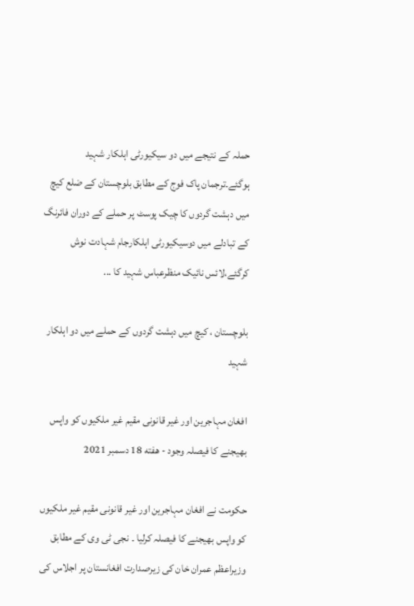حملہ کے نتیجے میں دو سیکیورٹی اہلکار شہید ہوگئے۔ترجمان پاک فوج کے مطابق بلوچستان کے ضلع کیچ میں دہشت گردوں کا چیک پوسٹ پر حملے کے دوران فائرنگ کے تبادلے میں دوسیکیورٹی اہلکارجام شہادت نوش کرگئے،لائس نائیک منظرعباس شہید کا ...

بلوچستان ، کیچ میں دہشت گردوں کے حملے میں دو اہلکار شہید

افغان مہاجرین اور غیر قانونی مقیم غیر ملکیوں کو واپس بھیجنے کا فیصلہ وجود - هفته 18 دسمبر 2021

حکومت نے افغان مہاجرین اور غیر قانونی مقیم غیر ملکیوں کو واپس بھیجنے کا فیصلہ کرلیا ۔ نجی ٹی وی کے مطابق وزیراعظم عمران خان کی زیرصدارت افغانستان پر اجلاس کی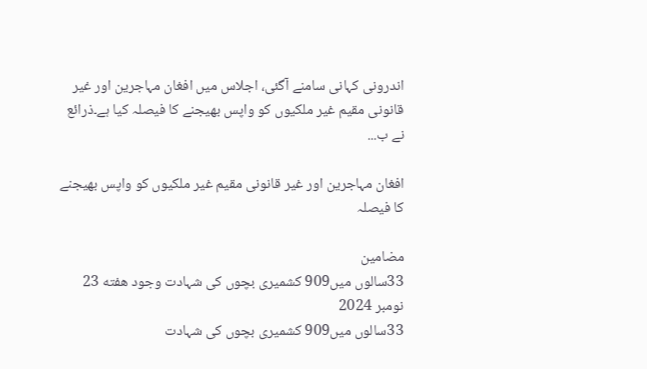اندرونی کہانی سامنے آگئی، اجلاس میں افغان مہاجرین اور غیر قانونی مقیم غیر ملکیوں کو واپس بھیجنے کا فیصلہ کیا ہے۔ذرائع نے ب...

افغان مہاجرین اور غیر قانونی مقیم غیر ملکیوں کو واپس بھیجنے کا فیصلہ

مضامین
33سالوں میں909 کشمیری بچوں کی شہادت وجود هفته 23 نومبر 2024
33سالوں میں909 کشمیری بچوں کی شہادت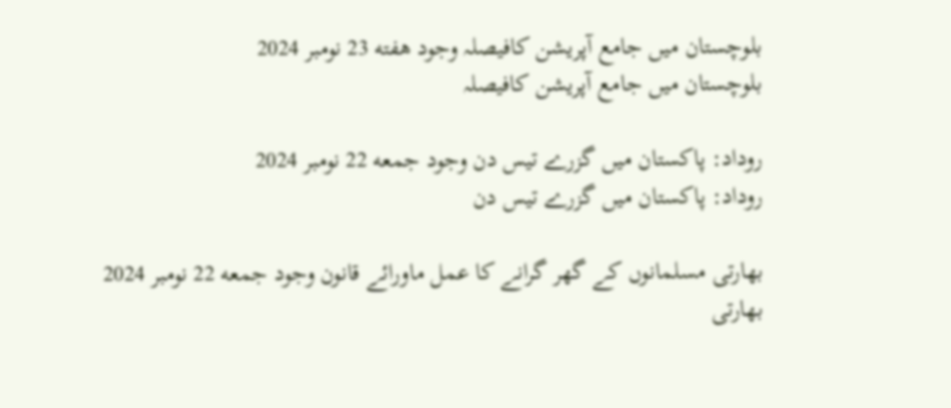بلوچستان میں جامع آپریشن کافیصلہ وجود هفته 23 نومبر 2024
بلوچستان میں جامع آپریشن کافیصلہ

روداد: پاکستان میں گزرے تیس دن وجود جمعه 22 نومبر 2024
روداد: پاکستان میں گزرے تیس دن

بھارتی مسلمانوں کے گھر گرانے کا عمل ماورائے قانون وجود جمعه 22 نومبر 2024
بھارتی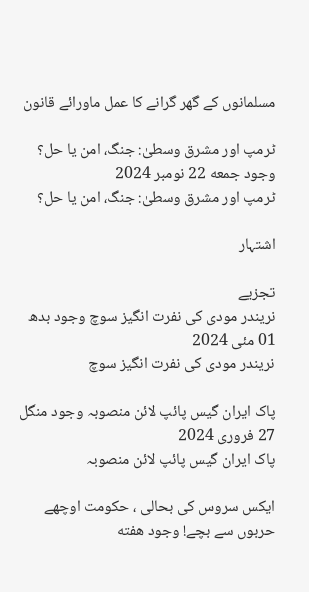مسلمانوں کے گھر گرانے کا عمل ماورائے قانون

ٹرمپ اور مشرق وسطیٰ: جنگ، امن یا حل؟ وجود جمعه 22 نومبر 2024
ٹرمپ اور مشرق وسطیٰ: جنگ، امن یا حل؟

اشتہار

تجزیے
نریندر مودی کی نفرت انگیز سوچ وجود بدھ 01 مئی 2024
نریندر مودی کی نفرت انگیز سوچ

پاک ایران گیس پائپ لائن منصوبہ وجود منگل 27 فروری 2024
پاک ایران گیس پائپ لائن منصوبہ

ایکس سروس کی بحالی ، حکومت اوچھے حربوں سے بچے! وجود هفته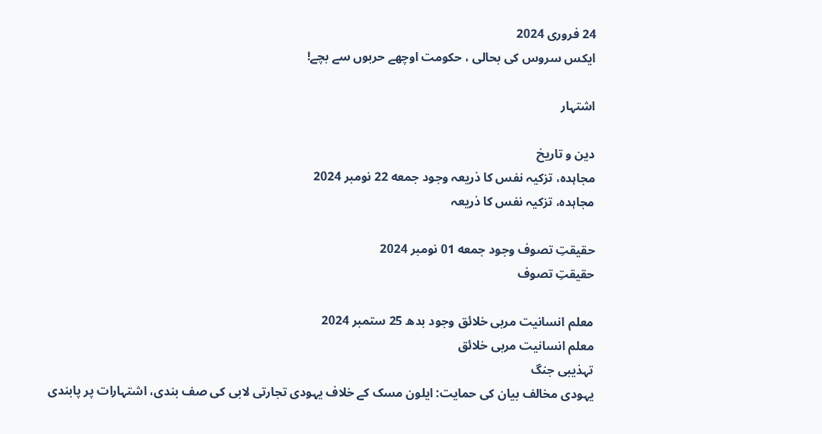24 فروری 2024
ایکس سروس کی بحالی ، حکومت اوچھے حربوں سے بچے!

اشتہار

دین و تاریخ
مجاہدہ، تزکیہ نفس کا ذریعہ وجود جمعه 22 نومبر 2024
مجاہدہ، تزکیہ نفس کا ذریعہ

حقیقتِ تصوف وجود جمعه 01 نومبر 2024
حقیقتِ تصوف

معلم انسانیت مربی خلائق وجود بدھ 25 ستمبر 2024
معلم انسانیت مربی خلائق
تہذیبی جنگ
یہودی مخالف بیان کی حمایت: ایلون مسک کے خلاف یہودی تجارتی لابی کی صف بندی، اشتہارات پر پابندی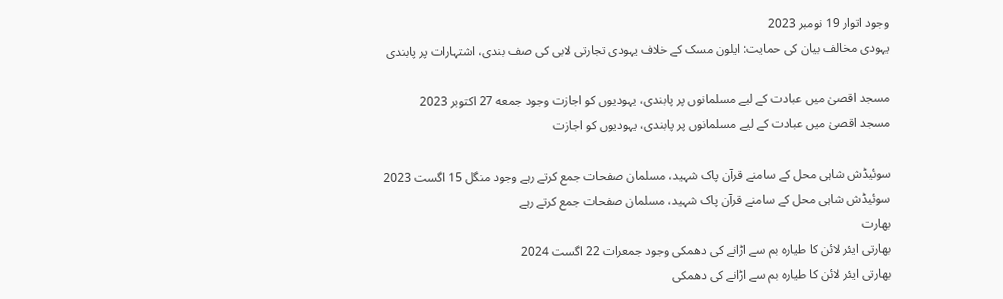وجود اتوار 19 نومبر 2023
یہودی مخالف بیان کی حمایت: ایلون مسک کے خلاف یہودی تجارتی لابی کی صف بندی، اشتہارات پر پابندی

مسجد اقصیٰ میں عبادت کے لیے مسلمانوں پر پابندی، یہودیوں کو اجازت وجود جمعه 27 اکتوبر 2023
مسجد اقصیٰ میں عبادت کے لیے مسلمانوں پر پابندی، یہودیوں کو اجازت

سوئیڈش شاہی محل کے سامنے قرآن پاک شہید، مسلمان صفحات جمع کرتے رہے وجود منگل 15 اگست 2023
سوئیڈش شاہی محل کے سامنے قرآن پاک شہید، مسلمان صفحات جمع کرتے رہے
بھارت
بھارتی ایئر لائن کا طیارہ بم سے اڑانے کی دھمکی وجود جمعرات 22 اگست 2024
بھارتی ایئر لائن کا طیارہ بم سے اڑانے کی دھمکی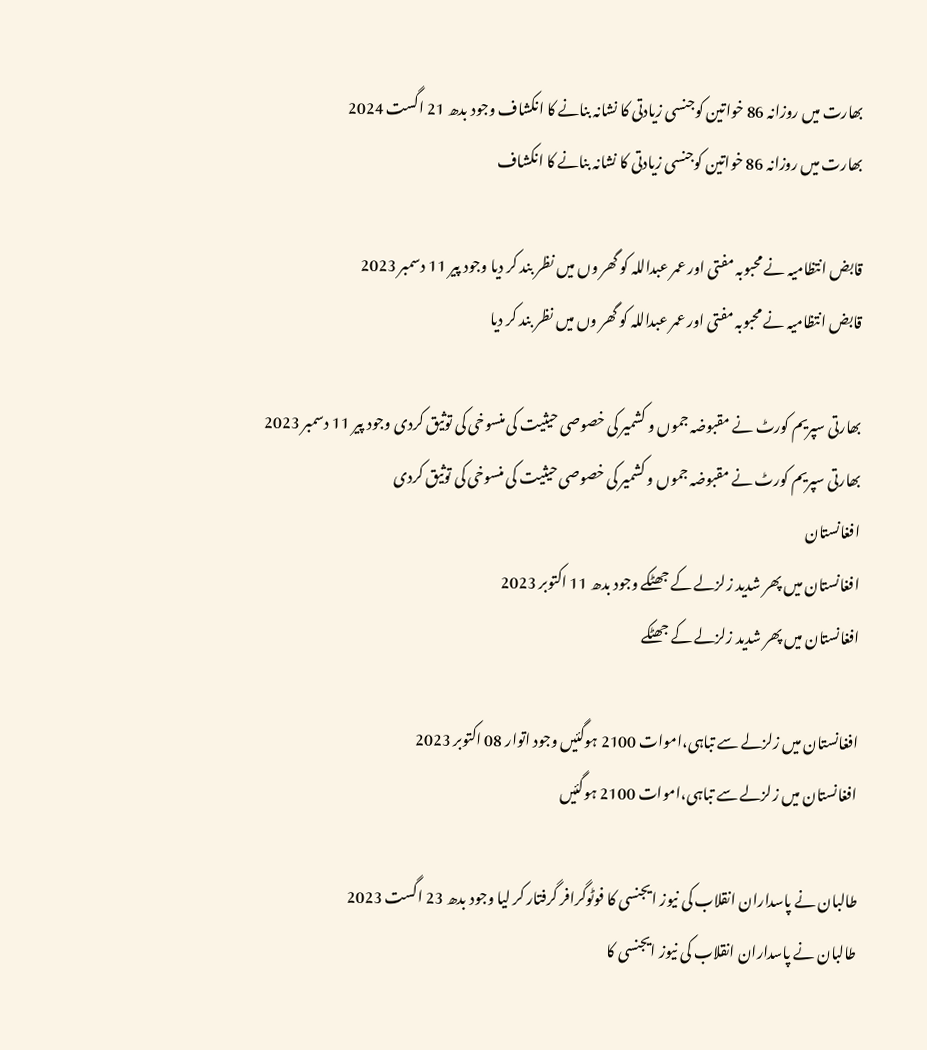بھارت میں روزانہ 86 خواتین کوجنسی زیادتی کا نشانہ بنانے کا انکشاف وجود بدھ 21 اگست 2024
بھارت میں روزانہ 86 خواتین کوجنسی زیادتی کا نشانہ بنانے کا انکشاف

قابض انتظامیہ نے محبوبہ مفتی اور عمر عبداللہ کو گھر وں میں نظر بند کر دیا وجود پیر 11 دسمبر 2023
قابض انتظامیہ نے محبوبہ مفتی اور عمر عبداللہ کو گھر وں میں نظر بند کر دیا

بھارتی سپریم کورٹ نے مقبوضہ جموں و کشمیر کی خصوصی حیثیت کی منسوخی کی توثیق کردی وجود پیر 11 دسمبر 2023
بھارتی سپریم کورٹ نے مقبوضہ جموں و کشمیر کی خصوصی حیثیت کی منسوخی کی توثیق کردی
افغانستان
افغانستان میں پھر شدید زلزلے کے جھٹکے وجود بدھ 11 اکتوبر 2023
افغانستان میں پھر شدید زلزلے کے جھٹکے

افغانستان میں زلزلے سے تباہی،اموات 2100 ہوگئیں وجود اتوار 08 اکتوبر 2023
افغانستان میں زلزلے سے تباہی،اموات 2100 ہوگئیں

طالبان نے پاسداران انقلاب کی نیوز ایجنسی کا فوٹوگرافر گرفتار کر لیا وجود بدھ 23 اگست 2023
طالبان نے پاسداران انقلاب کی نیوز ایجنسی کا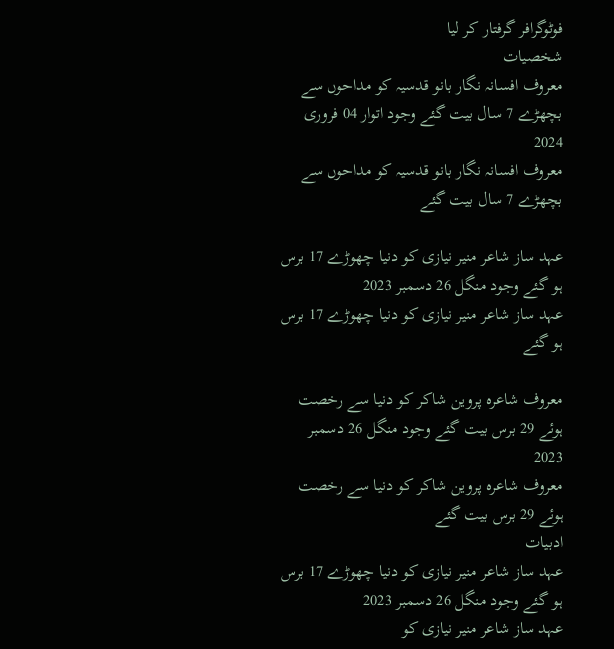فوٹوگرافر گرفتار کر لیا
شخصیات
معروف افسانہ نگار بانو قدسیہ کو مداحوں سے بچھڑے 7 سال بیت گئے وجود اتوار 04 فروری 2024
معروف افسانہ نگار بانو قدسیہ کو مداحوں سے بچھڑے 7 سال بیت گئے

عہد ساز شاعر منیر نیازی کو دنیا چھوڑے 17 برس ہو گئے وجود منگل 26 دسمبر 2023
عہد ساز شاعر منیر نیازی کو دنیا چھوڑے 17 برس ہو گئے

معروف شاعرہ پروین شاکر کو دنیا سے رخصت ہوئے 29 برس بیت گئے وجود منگل 26 دسمبر 2023
معروف شاعرہ پروین شاکر کو دنیا سے رخصت ہوئے 29 برس بیت گئے
ادبیات
عہد ساز شاعر منیر نیازی کو دنیا چھوڑے 17 برس ہو گئے وجود منگل 26 دسمبر 2023
عہد ساز شاعر منیر نیازی کو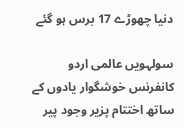دنیا چھوڑے 17 برس ہو گئے

سولہویں عالمی اردو کانفرنس خوشگوار یادوں کے ساتھ اختتام پزیر وجود پیر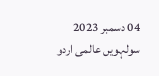04 دسمبر 2023
سولہویں عالمی اردو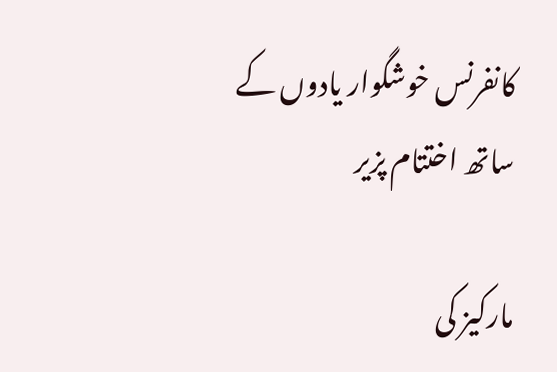کانفرنس خوشگوار یادوں کے ساتھ اختتام پزیر

مارکیز کی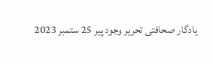یادگار صحافتی تحریر وجود پیر 25 ستمبر 2023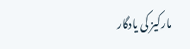مارکیز کی یادگار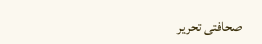صحافتی تحریر